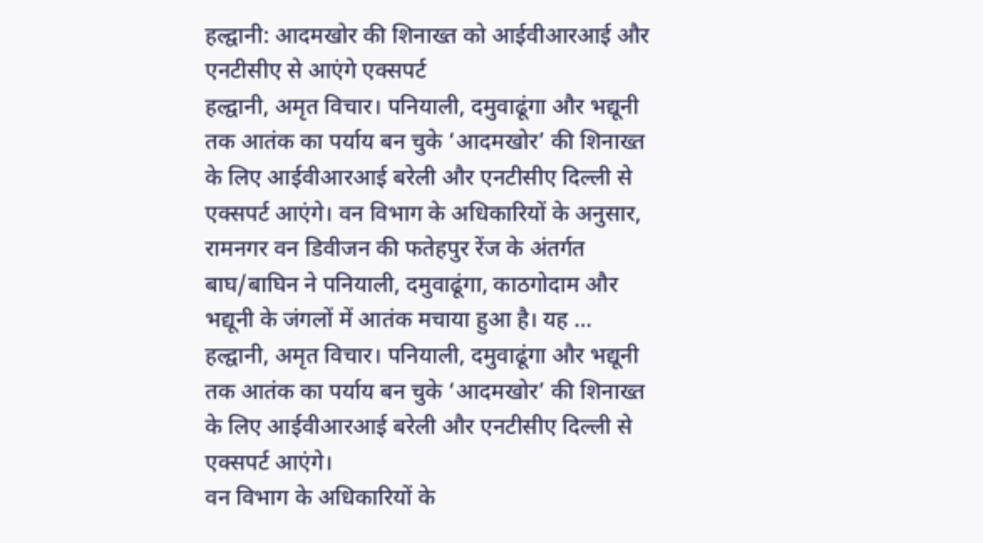हल्द्वानी: आदमखोर की शिनाख्त को आईवीआरआई और एनटीसीए से आएंगे एक्सपर्ट
हल्द्वानी, अमृत विचार। पनियाली, दमुवाढूंगा और भद्यूनी तक आतंक का पर्याय बन चुके ‘आदमखोर’ की शिनाख्त के लिए आईवीआरआई बरेली और एनटीसीए दिल्ली से एक्सपर्ट आएंगे। वन विभाग के अधिकारियों के अनुसार, रामनगर वन डिवीजन की फतेहपुर रेंज के अंतर्गत बाघ/बाघिन ने पनियाली, दमुवाढूंगा, काठगोदाम और भद्यूनी के जंगलों में आतंक मचाया हुआ है। यह …
हल्द्वानी, अमृत विचार। पनियाली, दमुवाढूंगा और भद्यूनी तक आतंक का पर्याय बन चुके ‘आदमखोर’ की शिनाख्त के लिए आईवीआरआई बरेली और एनटीसीए दिल्ली से एक्सपर्ट आएंगे।
वन विभाग के अधिकारियों के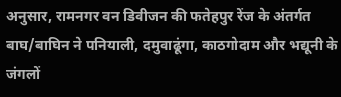अनुसार, रामनगर वन डिवीजन की फतेहपुर रेंज के अंतर्गत बाघ/बाघिन ने पनियाली, दमुवाढूंगा, काठगोदाम और भद्यूनी के जंगलों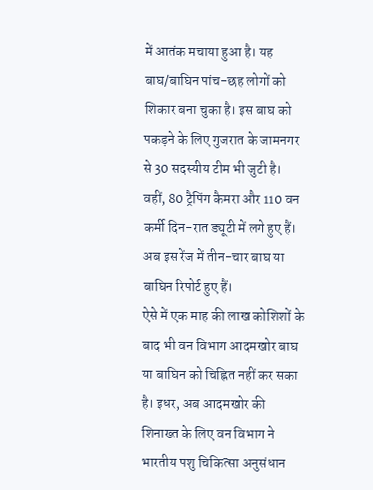में आतंक मचाया हुआ है। यह बाघ/बाघिन पांच-छह लोगों को शिकार बना चुका है। इस बाघ को पकड़ने के लिए गुजरात के जामनगर से 30 सदस्यीय टीम भी जुटी है। वहीं, 80 ट्रैपिंग कैमरा और 110 वन कर्मी दिन-रात ड्यूटी में लगे हुए हैं। अब इस रेंज में तीन-चार बाघ या बाघिन रिपोर्ट हुए हैं।
ऐसे में एक माह की लाख कोशिशों के बाद भी वन विभाग आदमखोर बाघ या बाघिन को चिह्नित नहीं कर सका है। इधर, अब आदमखोर की शिनाख्त के लिए वन विभाग ने भारतीय पशु चिकित्सा अनुसंधान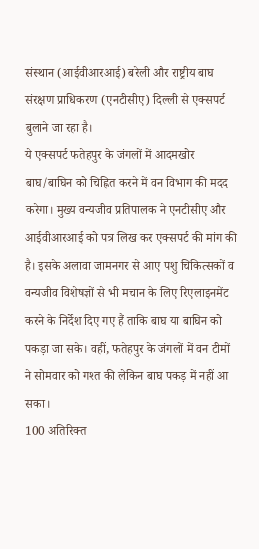संस्थान (आईवीआरआई) बरेली और राष्ट्रीय बाघ संरक्षण प्राधिकरण (एनटीसीए) दिल्ली से एक्सपर्ट बुलाने जा रहा है।
ये एक्सपर्ट फतेहपुर के जंगलों में आदमखोर बाघ/बाघिन को चिह्नित करने में वन विभाग की मदद करेगा। मुख्य वन्यजीव प्रतिपालक ने एनटीसीए और आईवीआरआई को पत्र लिख कर एक्सपर्ट की मांग की है। इसके अलावा जामनगर से आए पशु चिकित्सकों व वन्यजीव विशेषज्ञों से भी मचान के लिए रिएलाइनमेंट करने के निर्देश दिए गए हैं ताकि बाघ या बाघिन को पकड़ा जा सके। वहीं, फतेहपुर के जंगलों में वन टीमों ने सोमवार को गश्त की लेकिन बाघ पकड़ में नहीं आ सका।
100 अतिरिक्त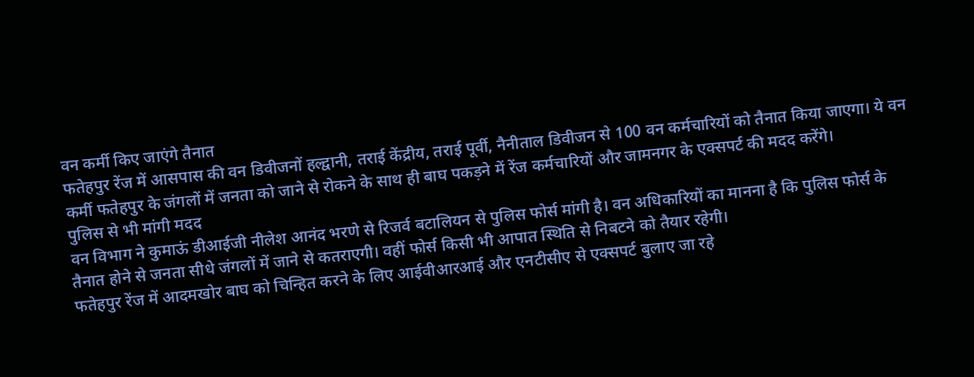वन कर्मी किए जाएंगे तैनात
फतेहपुर रेंज में आसपास की वन डिवीजनों हल्द्वानी, तराई केंद्रीय, तराई पूर्वी, नैनीताल डिवीजन से 100 वन कर्मचारियों को तैनात किया जाएगा। ये वन कर्मी फतेहपुर के जंगलों में जनता को जाने से रोकने के साथ ही बाघ पकड़ने में रेंज कर्मचारियों और जामनगर के एक्सपर्ट की मदद करेंगे।
पुलिस से भी मांगी मदद
वन विभाग ने कुमाऊं डीआईजी नीलेश आनंद भरणे से रिजर्व बटालियन से पुलिस फोर्स मांगी है। वन अधिकारियों का मानना है कि पुलिस फोर्स के तैनात होने से जनता सीधे जंगलों में जाने से कतराएगी। वहीं फोर्स किसी भी आपात स्थिति से निबटने को तैयार रहेगी।
फतेहपुर रेंज में आदमखोर बाघ को चिन्हित करने के लिए आईवीआरआई और एनटीसीए से एक्सपर्ट बुलाए जा रहे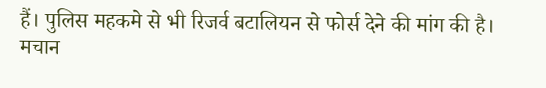हैं। पुलिस महकमे से भी रिजर्व बटालियन से फोर्स देने की मांग की है। मचान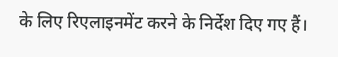के लिए रिएलाइनमेंट करने के निर्देश दिए गए हैं।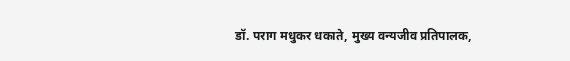डॉ. पराग मधुकर धकाते, मुख्य वन्यजीव प्रतिपालक,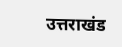उत्तराखंड